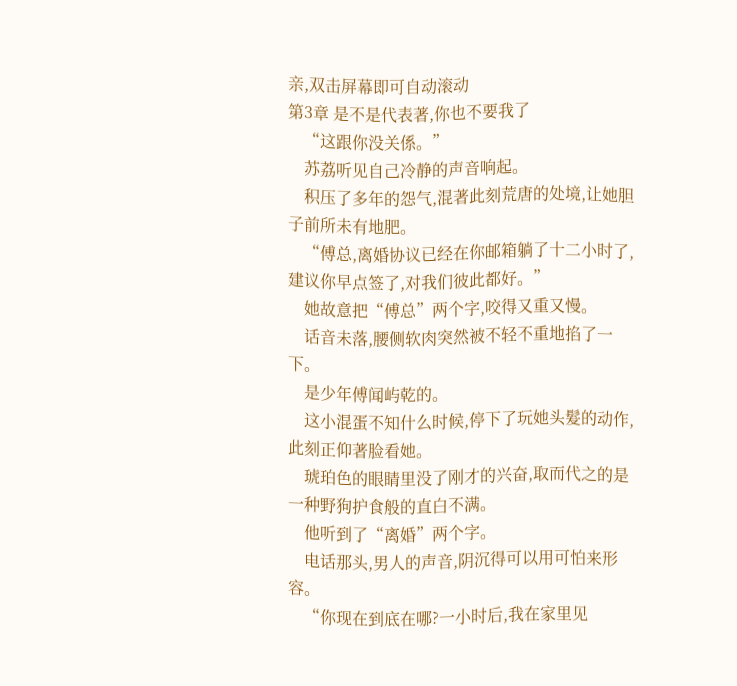亲,双击屏幕即可自动滚动
第3章 是不是代表著,你也不要我了
    “这跟你没关係。”
    苏荔听见自己冷静的声音响起。
    积压了多年的怨气,混著此刻荒唐的处境,让她胆子前所未有地肥。
    “傅总,离婚协议已经在你邮箱躺了十二小时了,建议你早点签了,对我们彼此都好。”
    她故意把“傅总”两个字,咬得又重又慢。
    话音未落,腰侧软肉突然被不轻不重地掐了一下。
    是少年傅闻屿乾的。
    这小混蛋不知什么时候,停下了玩她头髮的动作,此刻正仰著脸看她。
    琥珀色的眼睛里没了刚才的兴奋,取而代之的是一种野狗护食般的直白不满。
    他听到了“离婚”两个字。
    电话那头,男人的声音,阴沉得可以用可怕来形容。
    “你现在到底在哪?一小时后,我在家里见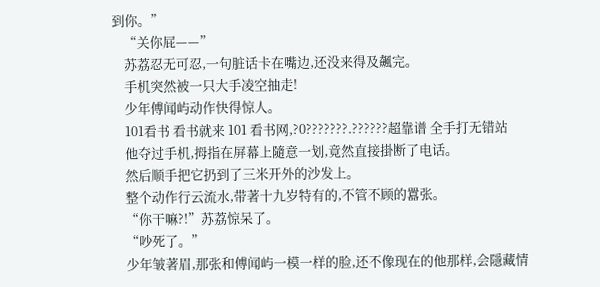到你。”
    “关你屁——”
    苏荔忍无可忍,一句脏话卡在嘴边,还没来得及飆完。
    手机突然被一只大手凌空抽走!
    少年傅闻屿动作快得惊人。
    101看书 看书就来 101 看书网,?0???????.??????超靠谱 全手打无错站
    他夺过手机,拇指在屏幕上隨意一划,竟然直接掛断了电话。
    然后顺手把它扔到了三米开外的沙发上。
    整个动作行云流水,带著十九岁特有的,不管不顾的囂张。
    “你干嘛?!”苏荔惊呆了。
    “吵死了。”
    少年皱著眉,那张和傅闻屿一模一样的脸,还不像现在的他那样,会隱藏情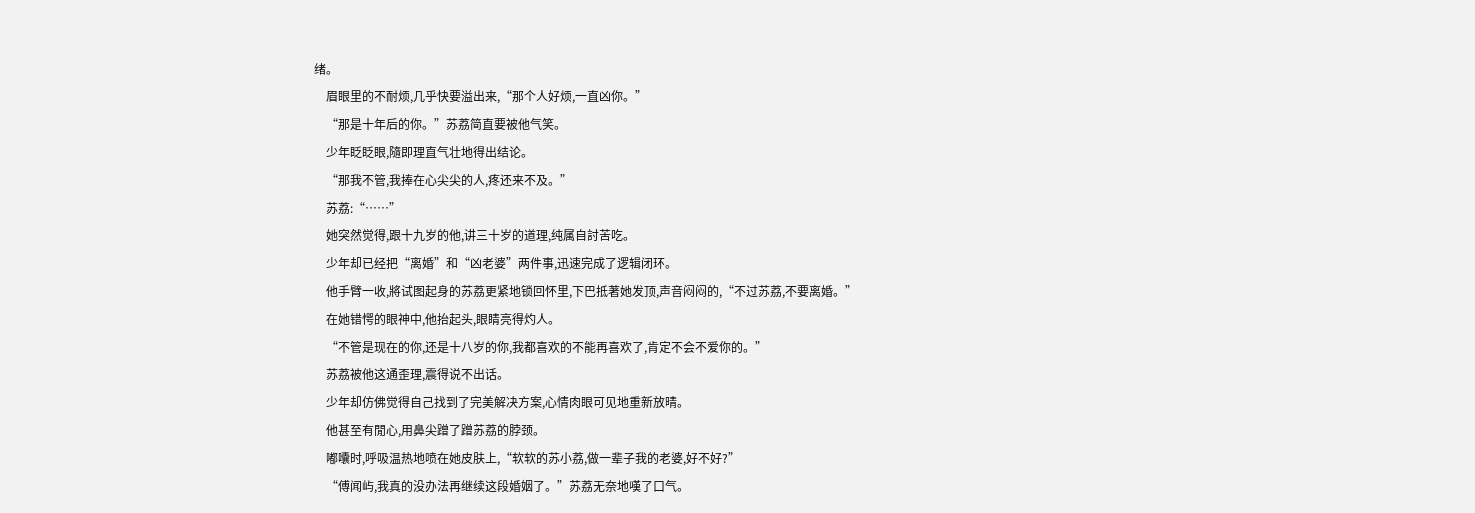绪。
    眉眼里的不耐烦,几乎快要溢出来,“那个人好烦,一直凶你。”
    “那是十年后的你。”苏荔简直要被他气笑。
    少年眨眨眼,隨即理直气壮地得出结论。
    “那我不管,我捧在心尖尖的人,疼还来不及。”
    苏荔:“……”
    她突然觉得,跟十九岁的他,讲三十岁的道理,纯属自討苦吃。
    少年却已经把“离婚”和“凶老婆”两件事,迅速完成了逻辑闭环。
    他手臂一收,將试图起身的苏荔更紧地锁回怀里,下巴抵著她发顶,声音闷闷的,“不过苏荔,不要离婚。”
    在她错愕的眼神中,他抬起头,眼睛亮得灼人。
    “不管是现在的你,还是十八岁的你,我都喜欢的不能再喜欢了,肯定不会不爱你的。”
    苏荔被他这通歪理,震得说不出话。
    少年却仿佛觉得自己找到了完美解决方案,心情肉眼可见地重新放晴。
    他甚至有閒心,用鼻尖蹭了蹭苏荔的脖颈。
    嘟囔时,呼吸温热地喷在她皮肤上,“软软的苏小荔,做一辈子我的老婆,好不好?”
    “傅闻屿,我真的没办法再继续这段婚姻了。”苏荔无奈地嘆了口气。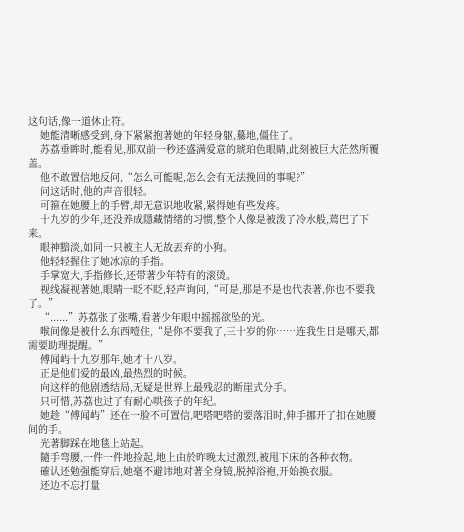这句话,像一道休止符。
    她能清晰感受到,身下紧紧抱著她的年轻身躯,驀地,僵住了。
    苏荔垂眸时,能看见,那双前一秒还盛满爱意的琥珀色眼睛,此刻被巨大茫然所覆盖。
    他不敢置信地反问,“怎么可能呢,怎么会有无法挽回的事呢?”
    问这话时,他的声音很轻。
    可箍在她腰上的手臂,却无意识地收紧,紧得她有些发疼。
    十九岁的少年,还没养成隱藏情绪的习惯,整个人像是被泼了冷水般,蔫巴了下来。
    眼神黯淡,如同一只被主人无故丟弃的小狗。
    他轻轻握住了她冰凉的手指。
    手掌宽大,手指修长,还带著少年特有的滚烫。
    视线凝视著她,眼睛一眨不眨,轻声询问,“可是,那是不是也代表著,你也不要我了。”
    “......”苏荔张了张嘴,看著少年眼中摇摇欲坠的光。
    喉间像是被什么东西噎住,“是你不要我了,三十岁的你……连我生日是哪天,都需要助理提醒。”
    傅闻屿十九岁那年,她才十八岁。
    正是他们爱的最凶,最热烈的时候。
    向这样的他剧透结局,无疑是世界上最残忍的断崖式分手。
    只可惜,苏荔也过了有耐心哄孩子的年纪。
    她趁“傅闻屿”还在一脸不可置信,吧嗒吧嗒的要落泪时,伸手挪开了扣在她腰间的手。
    光著脚踩在地毯上站起。
    隨手弯腰,一件一件地捡起,地上由於昨晚太过激烈,被甩下床的各种衣物。
    確认还勉强能穿后,她毫不避讳地对著全身镜,脱掉浴袍,开始换衣服。
    还边不忘打量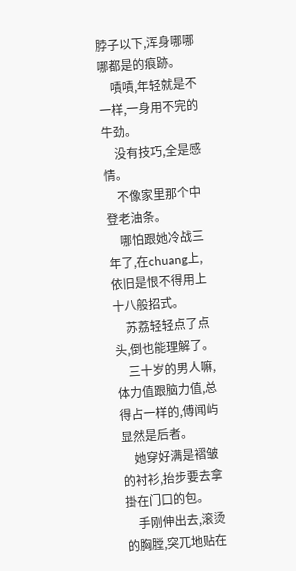脖子以下,浑身哪哪哪都是的痕跡。
    嘖嘖,年轻就是不一样,一身用不完的牛劲。
    没有技巧,全是感情。
    不像家里那个中登老油条。
    哪怕跟她冷战三年了,在chuang上,依旧是恨不得用上十八般招式。
    苏荔轻轻点了点头,倒也能理解了。
    三十岁的男人嘛,体力值跟脑力值,总得占一样的,傅闻屿显然是后者。
    她穿好满是褶皱的衬衫,抬步要去拿掛在门口的包。
    手刚伸出去,滚烫的胸膛,突兀地贴在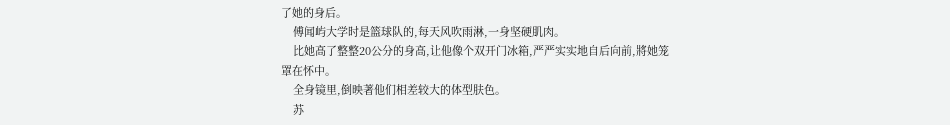了她的身后。
    傅闻屿大学时是篮球队的,每天风吹雨淋,一身坚硬肌肉。
    比她高了整整20公分的身高,让他像个双开门冰箱,严严实实地自后向前,將她笼罩在怀中。
    全身镜里,倒映著他们相差较大的体型肤色。
    苏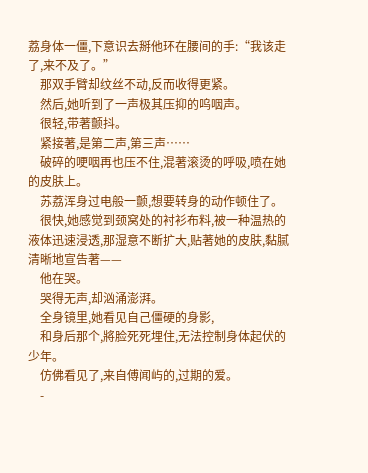荔身体一僵,下意识去掰他环在腰间的手:“我该走了,来不及了。”
    那双手臂却纹丝不动,反而收得更紧。
    然后,她听到了一声极其压抑的呜咽声。
    很轻,带著颤抖。
    紧接著,是第二声,第三声……
    破碎的哽咽再也压不住,混著滚烫的呼吸,喷在她的皮肤上。
    苏荔浑身过电般一颤,想要转身的动作顿住了。
    很快,她感觉到颈窝处的衬衫布料,被一种温热的液体迅速浸透,那湿意不断扩大,贴著她的皮肤,黏腻清晰地宣告著——
    他在哭。
    哭得无声,却汹涌澎湃。
    全身镜里,她看见自己僵硬的身影,
    和身后那个,將脸死死埋住,无法控制身体起伏的少年。
    仿佛看见了,来自傅闻屿的,过期的爱。
    -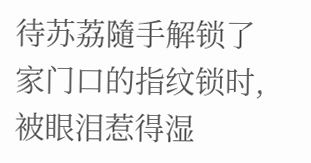待苏荔隨手解锁了家门口的指纹锁时,被眼泪惹得湿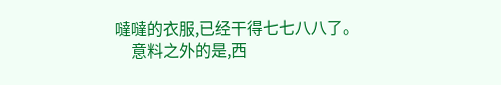噠噠的衣服,已经干得七七八八了。
    意料之外的是,西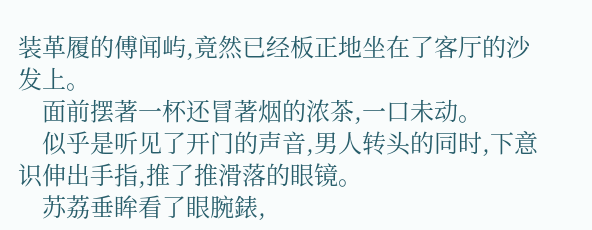装革履的傅闻屿,竟然已经板正地坐在了客厅的沙发上。
    面前摆著一杯还冒著烟的浓茶,一口未动。
    似乎是听见了开门的声音,男人转头的同时,下意识伸出手指,推了推滑落的眼镜。
    苏荔垂眸看了眼腕錶,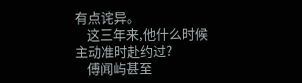有点诧异。
    这三年来,他什么时候主动准时赴约过?
    傅闻屿甚至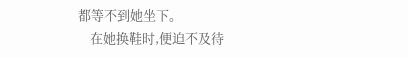都等不到她坐下。
    在她换鞋时,便迫不及待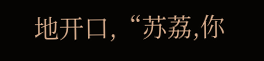地开口,“苏荔,你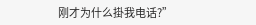刚才为什么掛我电话?”